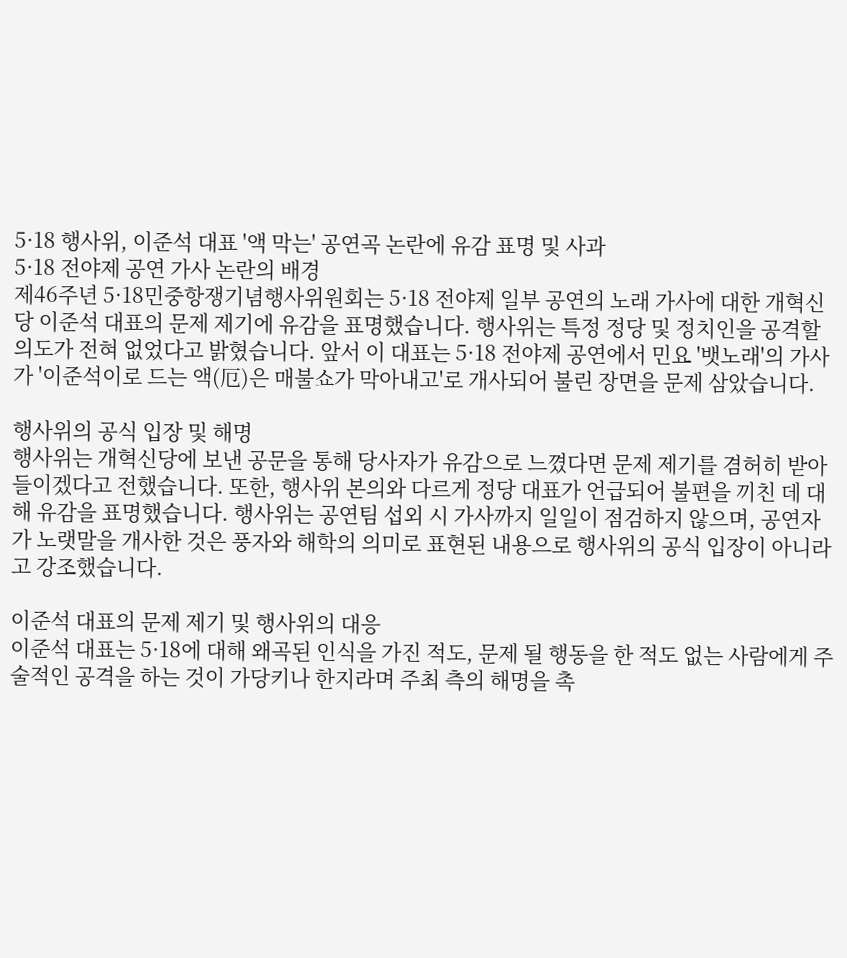5·18 행사위, 이준석 대표 '액 막는' 공연곡 논란에 유감 표명 및 사과
5·18 전야제 공연 가사 논란의 배경
제46주년 5·18민중항쟁기념행사위원회는 5·18 전야제 일부 공연의 노래 가사에 대한 개혁신당 이준석 대표의 문제 제기에 유감을 표명했습니다. 행사위는 특정 정당 및 정치인을 공격할 의도가 전혀 없었다고 밝혔습니다. 앞서 이 대표는 5·18 전야제 공연에서 민요 '뱃노래'의 가사가 '이준석이로 드는 액(厄)은 매불쇼가 막아내고'로 개사되어 불린 장면을 문제 삼았습니다.

행사위의 공식 입장 및 해명
행사위는 개혁신당에 보낸 공문을 통해 당사자가 유감으로 느꼈다면 문제 제기를 겸허히 받아들이겠다고 전했습니다. 또한, 행사위 본의와 다르게 정당 대표가 언급되어 불편을 끼친 데 대해 유감을 표명했습니다. 행사위는 공연팀 섭외 시 가사까지 일일이 점검하지 않으며, 공연자가 노랫말을 개사한 것은 풍자와 해학의 의미로 표현된 내용으로 행사위의 공식 입장이 아니라고 강조했습니다.

이준석 대표의 문제 제기 및 행사위의 대응
이준석 대표는 5·18에 대해 왜곡된 인식을 가진 적도, 문제 될 행동을 한 적도 없는 사람에게 주술적인 공격을 하는 것이 가당키나 한지라며 주최 측의 해명을 촉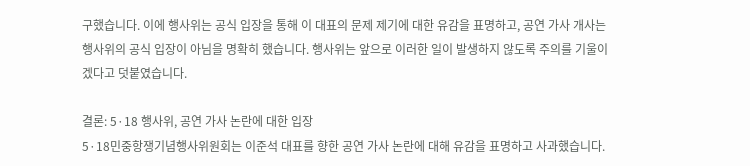구했습니다. 이에 행사위는 공식 입장을 통해 이 대표의 문제 제기에 대한 유감을 표명하고, 공연 가사 개사는 행사위의 공식 입장이 아님을 명확히 했습니다. 행사위는 앞으로 이러한 일이 발생하지 않도록 주의를 기울이겠다고 덧붙였습니다.

결론: 5·18 행사위, 공연 가사 논란에 대한 입장
5·18민중항쟁기념행사위원회는 이준석 대표를 향한 공연 가사 논란에 대해 유감을 표명하고 사과했습니다.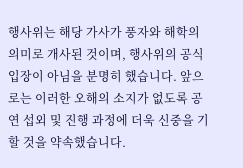행사위는 해당 가사가 풍자와 해학의 의미로 개사된 것이며, 행사위의 공식 입장이 아님을 분명히 했습니다. 앞으로는 이러한 오해의 소지가 없도록 공연 섭외 및 진행 과정에 더욱 신중을 기할 것을 약속했습니다.